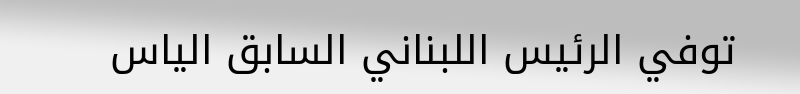توفي الرئيس اللبناني السابق الياس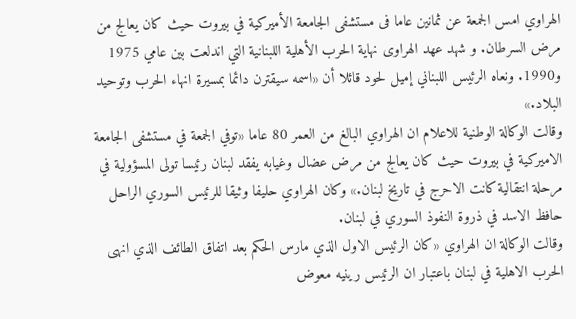الهراوي امس الجمعة عن ثمانين عاما فى مستشفى الجامعة الأميركية في بيروت حيث كان يعالج من مرض السرطان. و شهد عهد الهراوى نهاية الحرب الأهلية اللبنانية التي اندلعت بين عامي 1975 و1990. ونعاه الرئيس اللبناني إميل لحود قائلا أن «اسمه سيقترن دائما بمسيرة انهاء الحرب وتوحيد البلاد.»
وقالت الوكالة الوطنية للاعلام ان الهراوي البالغ من العمر 80 عاما «توفي الجمعة في مستشفى الجامعة الاميركية في بيروت حيث كان يعالج من مرض عضال وغيابه يفقد لبنان رئيسا تولى المسؤولية في مرحلة انتقالية كانت الاحرج في تاريخ لبنان.» وكان الهراوي حليفا وثيقا للرئيس السوري الراحل حافظ الاسد في ذروة النفوذ السوري في لبنان.
وقالت الوكالة ان الهراوي «كان الرئيس الاول الذي مارس الحكم بعد اتفاق الطائف الذي انهى الحرب الاهلية في لبنان باعتبار ان الرئيس رينيه معوض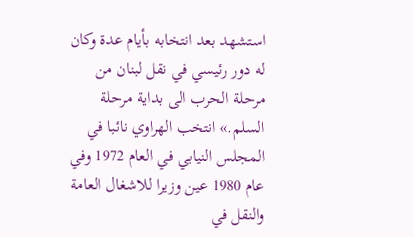استشهد بعد انتخابه بأيام عدة وكان له دور رئيسي في نقل لبنان من مرحلة الحرب الى بداية مرحلة السلم.» انتخب الهراوي نائبا في المجلس النيابي في العام 1972 وفي عام 1980 عين وزيرا للاشغال العامة والنقل في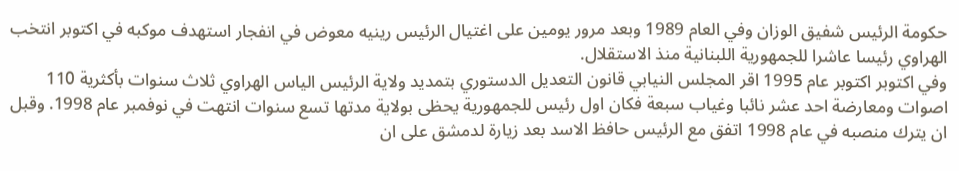حكومة الرئيس شفيق الوزان وفي العام 1989 وبعد مرور يومين على اغتيال الرئيس رينيه معوض في انفجار استهدف موكبه في اكتوبر انتخب الهراوي رئيسا عاشرا للجمهورية اللبنانية منذ الاستقلال.
وفي اكتوبر اكتوبر عام 1995 اقر المجلس النيابي قانون التعديل الدستوري بتمديد ولاية الرئيس الياس الهراوي ثلاث سنوات بأكثرية 110 اصوات ومعارضة احد عشر نائبا وغياب سبعة فكان اول رئيس للجمهورية يحظى بولاية مدتها تسع سنوات انتهت في نوفمبر عام 1998. وقبل ان يترك منصبه في عام 1998 اتفق مع الرئيس حافظ الاسد بعد زيارة لدمشق على ان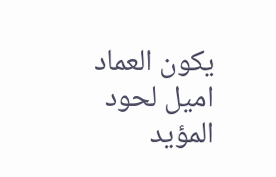يكون العماد اميل لحود المؤيد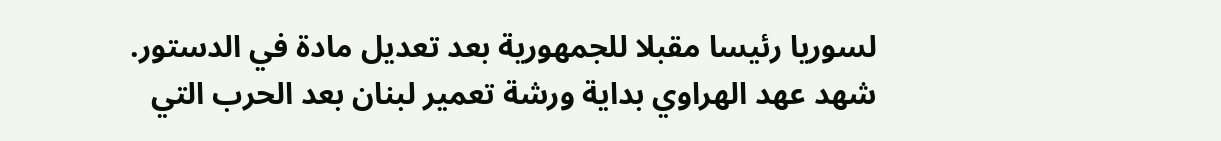لسوريا رئيسا مقبلا للجمهورية بعد تعديل مادة في الدستور.
شهد عهد الهراوي بداية ورشة تعمير لبنان بعد الحرب التي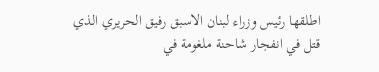اطلقها رئيس وزراء لبنان الاسبق رفيق الحريري الذي قتل في انفجار شاحنة ملغومة في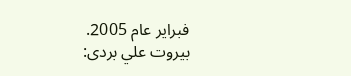فبراير عام 2005.
بيروت علي بردى: